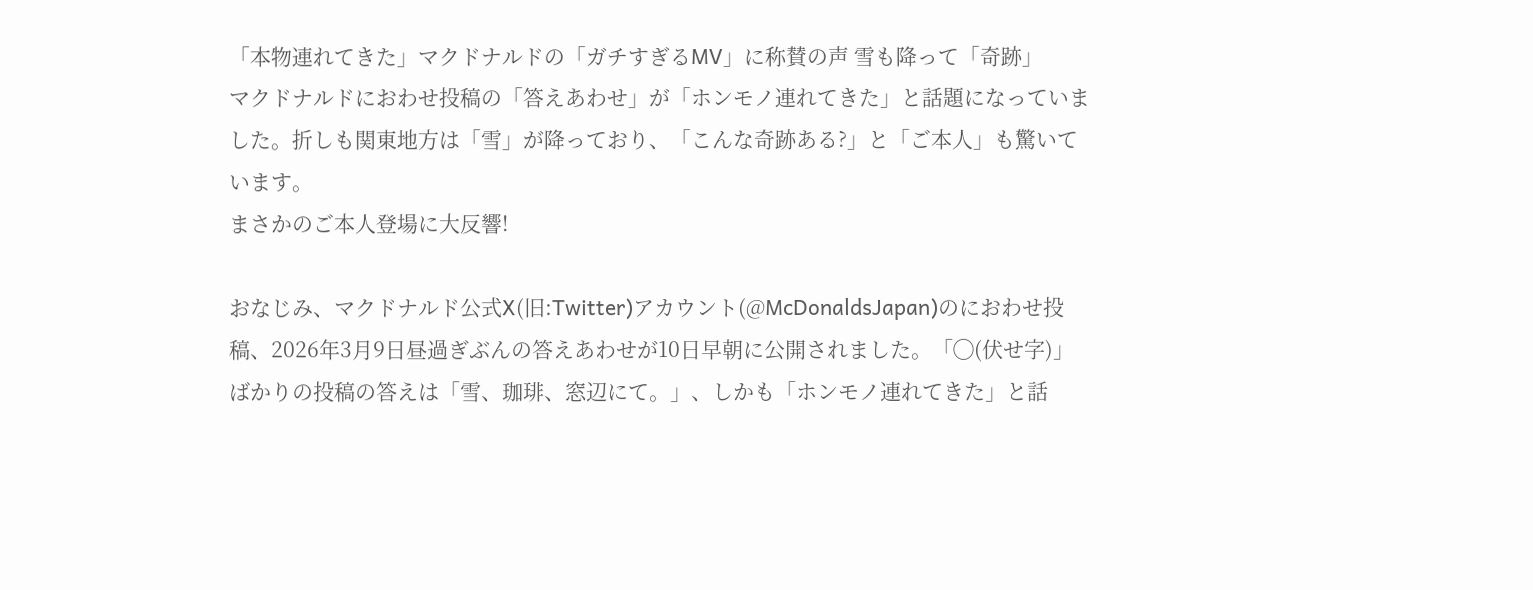「本物連れてきた」マクドナルドの「ガチすぎるMV」に称賛の声 雪も降って「奇跡」
マクドナルドにおわせ投稿の「答えあわせ」が「ホンモノ連れてきた」と話題になっていました。折しも関東地方は「雪」が降っており、「こんな奇跡ある?」と「ご本人」も驚いています。
まさかのご本人登場に大反響!

おなじみ、マクドナルド公式X(旧:Twitter)アカウント(@McDonaldsJapan)のにおわせ投稿、2026年3月9日昼過ぎぶんの答えあわせが10日早朝に公開されました。「◯(伏せ字)」ばかりの投稿の答えは「雪、珈琲、窓辺にて。」、しかも「ホンモノ連れてきた」と話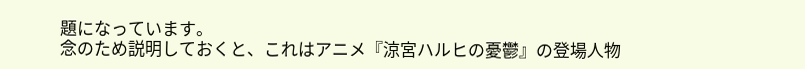題になっています。
念のため説明しておくと、これはアニメ『涼宮ハルヒの憂鬱』の登場人物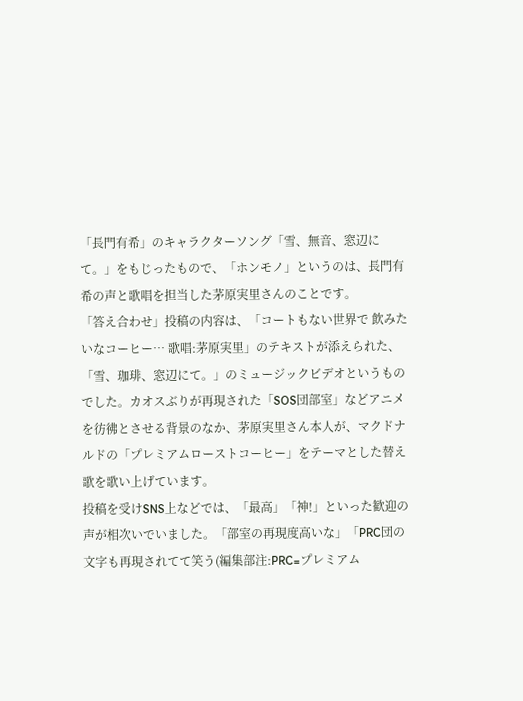「長門有希」のキャラクターソング「雪、無音、窓辺にて。」をもじったもので、「ホンモノ」というのは、長門有希の声と歌唱を担当した茅原実里さんのことです。
「答え合わせ」投稿の内容は、「コートもない世界で 飲みたいなコーヒー… 歌唱:茅原実里」のテキストが添えられた、「雪、珈琲、窓辺にて。」のミュージックビデオというものでした。カオスぶりが再現された「SOS団部室」などアニメを彷彿とさせる背景のなか、茅原実里さん本人が、マクドナルドの「プレミアムローストコーヒー」をテーマとした替え歌を歌い上げています。
投稿を受けSNS上などでは、「最高」「神!」といった歓迎の声が相次いでいました。「部室の再現度高いな」「PRC団の文字も再現されてて笑う(編集部注:PRC=プレミアム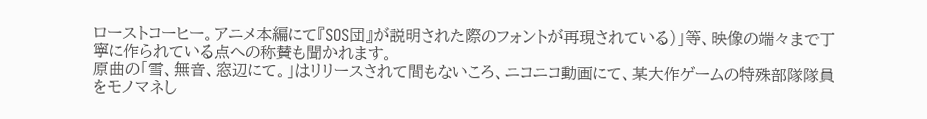ローストコーヒー。アニメ本編にて『SOS団』が説明された際のフォントが再現されている)」等、映像の端々まで丁寧に作られている点への称賛も聞かれます。
原曲の「雪、無音、窓辺にて。」はリリースされて間もないころ、ニコニコ動画にて、某大作ゲームの特殊部隊隊員をモノマネし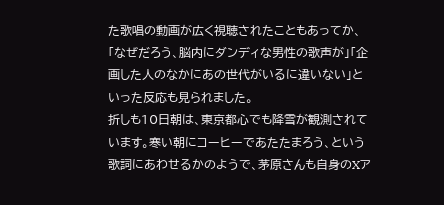た歌唱の動画が広く視聴されたこともあってか、「なぜだろう、脳内にダンディな男性の歌声が」「企画した人のなかにあの世代がいるに違いない」といった反応も見られました。
折しも10日朝は、東京都心でも降雪が観測されています。寒い朝にコーヒーであたたまろう、という歌詞にあわせるかのようで、茅原さんも自身のXア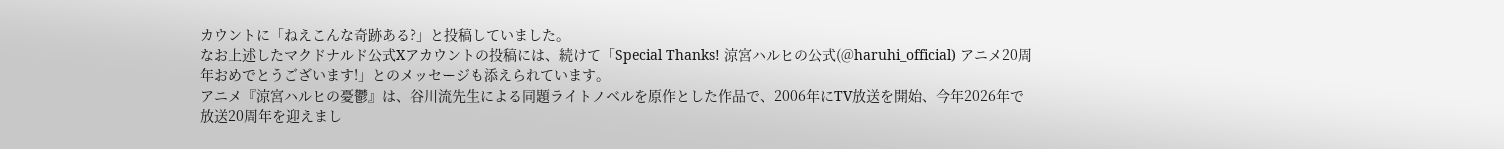カウントに「ねえこんな奇跡ある?」と投稿していました。
なお上述したマクドナルド公式Xアカウントの投稿には、続けて「Special Thanks! 涼宮ハルヒの公式(@haruhi_official) アニメ20周年おめでとうございます!」とのメッセージも添えられています。
アニメ『涼宮ハルヒの憂鬱』は、谷川流先生による同題ライトノベルを原作とした作品で、2006年にTV放送を開始、今年2026年で放送20周年を迎えまし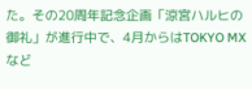た。その20周年記念企画「涼宮ハルヒの御礼」が進行中で、4月からはTOKYO MXなど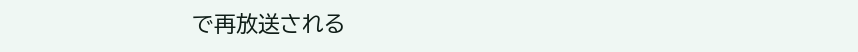で再放送される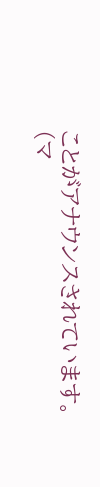ことがアナウンスされています。
(マ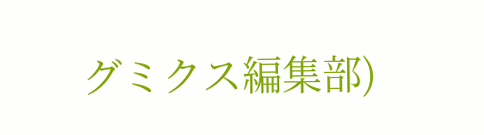グミクス編集部)